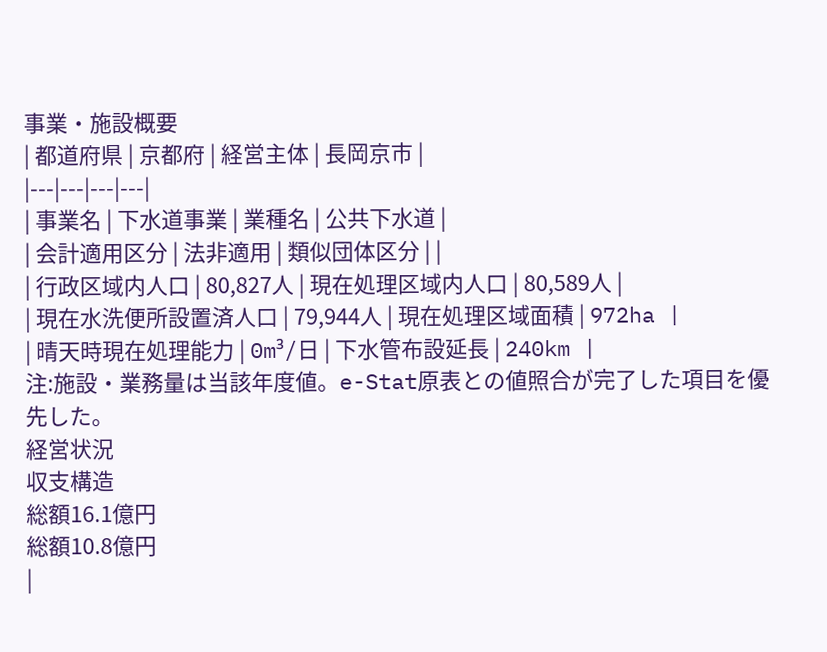事業・施設概要
| 都道府県 | 京都府 | 経営主体 | 長岡京市 |
|---|---|---|---|
| 事業名 | 下水道事業 | 業種名 | 公共下水道 |
| 会計適用区分 | 法非適用 | 類似団体区分 | |
| 行政区域内人口 | 80,827人 | 現在処理区域内人口 | 80,589人 |
| 現在水洗便所設置済人口 | 79,944人 | 現在処理区域面積 | 972ha |
| 晴天時現在処理能力 | 0m³/日 | 下水管布設延長 | 240km |
注:施設・業務量は当該年度値。e-Stat原表との値照合が完了した項目を優先した。
経営状況
収支構造
総額16.1億円
総額10.8億円
|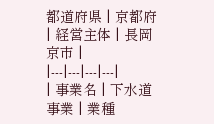都道府県 | 京都府 | 経営主体 | 長岡京市 |
|---|---|---|---|
| 事業名 | 下水道事業 | 業種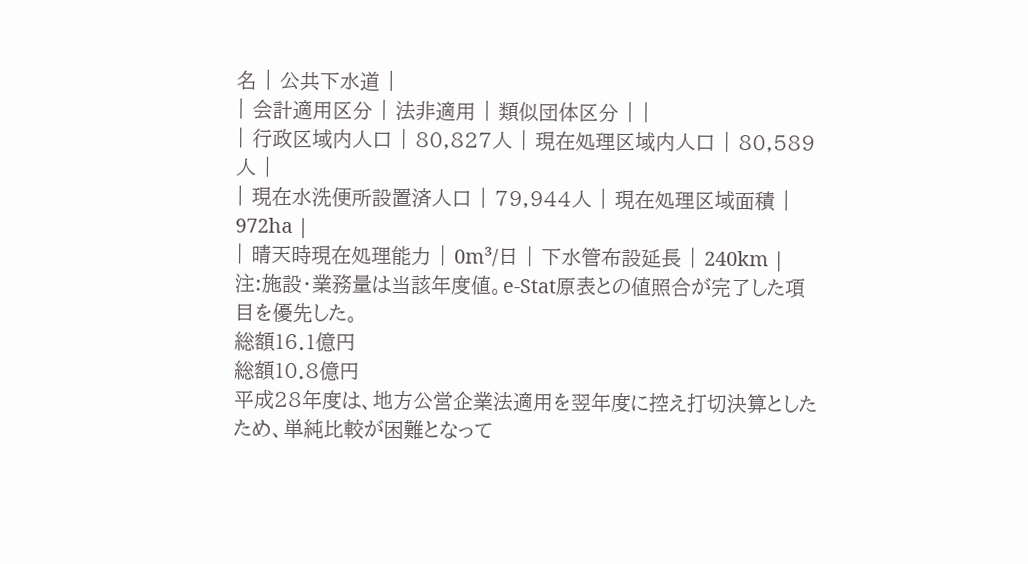名 | 公共下水道 |
| 会計適用区分 | 法非適用 | 類似団体区分 | |
| 行政区域内人口 | 80,827人 | 現在処理区域内人口 | 80,589人 |
| 現在水洗便所設置済人口 | 79,944人 | 現在処理区域面積 | 972ha |
| 晴天時現在処理能力 | 0m³/日 | 下水管布設延長 | 240km |
注:施設・業務量は当該年度値。e-Stat原表との値照合が完了した項目を優先した。
総額16.1億円
総額10.8億円
平成28年度は、地方公営企業法適用を翌年度に控え打切決算としたため、単純比較が困難となって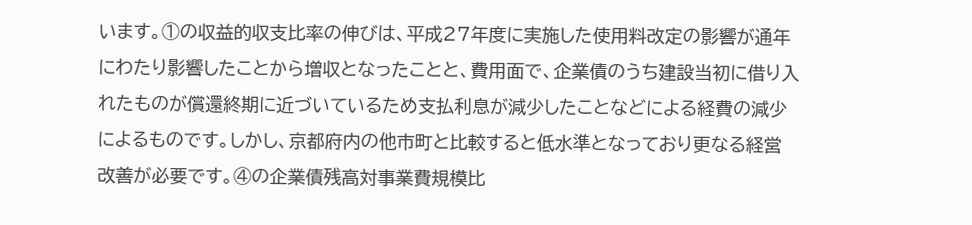います。①の収益的収支比率の伸びは、平成27年度に実施した使用料改定の影響が通年にわたり影響したことから増収となったことと、費用面で、企業債のうち建設当初に借り入れたものが償還終期に近づいているため支払利息が減少したことなどによる経費の減少によるものです。しかし、京都府内の他市町と比較すると低水準となっており更なる経営改善が必要です。④の企業債残高対事業費規模比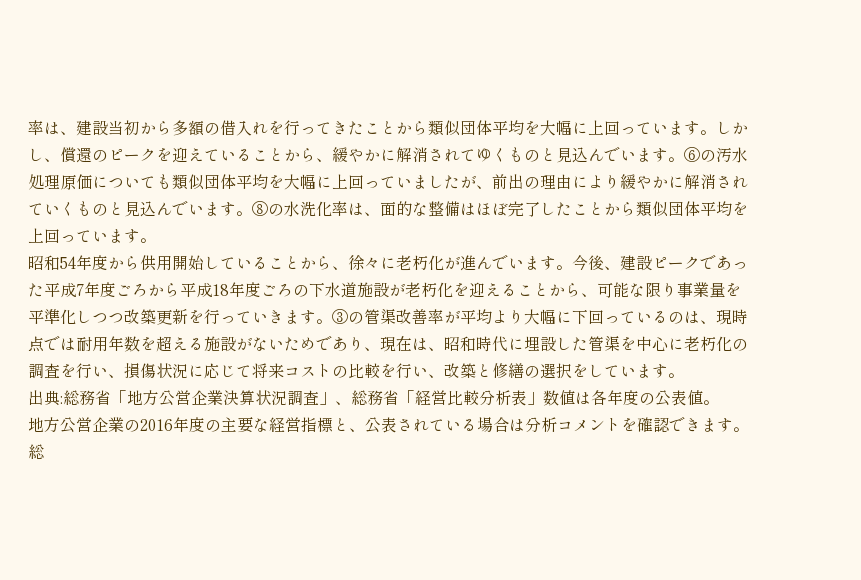率は、建設当初から多額の借入れを行ってきたことから類似団体平均を大幅に上回っています。しかし、償還のピークを迎えていることから、緩やかに解消されてゆくものと見込んでいます。⑥の汚水処理原価についても類似団体平均を大幅に上回っていましたが、前出の理由により緩やかに解消されていくものと見込んでいます。⑧の水洗化率は、面的な整備はほぼ完了したことから類似団体平均を上回っています。
昭和54年度から供用開始していることから、徐々に老朽化が進んでいます。今後、建設ピークであった平成7年度ごろから平成18年度ごろの下水道施設が老朽化を迎えることから、可能な限り事業量を平準化しつつ改築更新を行っていきます。③の管渠改善率が平均より大幅に下回っているのは、現時点では耐用年数を超える施設がないためであり、現在は、昭和時代に埋設した管渠を中心に老朽化の調査を行い、損傷状況に応じて将来コストの比較を行い、改築と修繕の選択をしています。
出典:総務省「地方公営企業決算状況調査」、総務省「経営比較分析表」数値は各年度の公表値。
地方公営企業の2016年度の主要な経営指標と、公表されている場合は分析コメントを確認できます。
総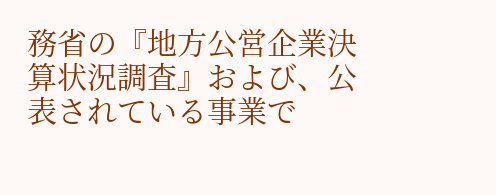務省の『地方公営企業決算状況調査』および、公表されている事業で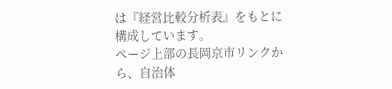は『経営比較分析表』をもとに構成しています。
ページ上部の長岡京市リンクから、自治体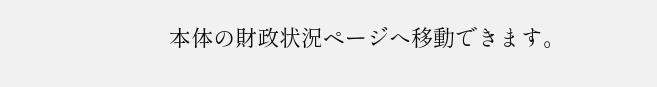本体の財政状況ページへ移動できます。